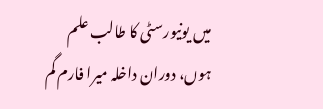میں یونیورسٹی کا طالب علم ہوں، دوران داخلہ میرا فارم گم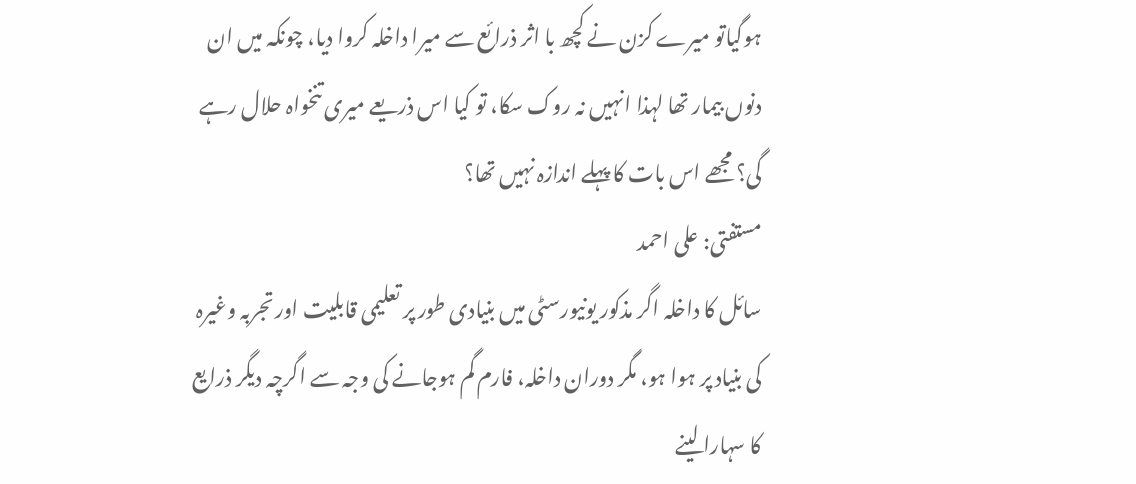ہوگیاتو میرے کزن نے کچھ با اثر ذرائع سے میرا داخلہ کروا دیا، چونکہ میں ان دنوں بیمار تھا لہذا انہیں نہ روک سکا، تو کیا اس ذریعے میری تنخواہ حلال رہے گی؟ مجھے اس بات کا پہلے اندازہ نہیں تھا؟
مستفتی: علی احمد
سائل کا داخلہ اگر مذکور یونیورسٹی میں بنیادی طور پر تعلیمی قابلیت اور تجربہ وغیرہ کی بنیاد پر ہوا ہو، مگر دوران داخلہ، فارم گم ہوجانے کی وجہ سے اگرچہ دیگر ذرایع کا سہارا لینے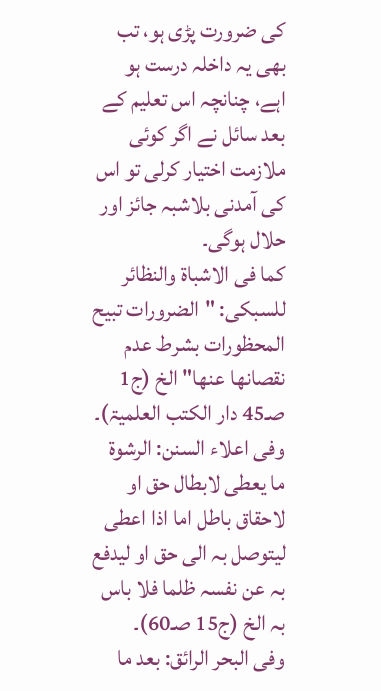کی ضرورت پڑی ہو، تب بھی یہ داخلہ درست ہو اہے، چنانچہ اس تعلیم کے بعد سائل نے اگر کوئی ملازمت اختیار کرلی تو اس کی آمدنی بلاشبہ جائز اور حلال ہوگی۔
کما فی الاشباۃ والنظائر للسبکی: "الضرورات تبيح المحظورات بشرط عدم نقصانها عنها" الخ (ج1 صـ45 دار الکتب العلمیۃ)۔
وفی اعلاء السنن: الرشوۃ ما یعطی لابطال حق او لاحقاق باطل اما اذا اعطی لیتوصل بہ الی حق او لیدفع بہ عن نفسہ ظلما فلا باس بہ الخ (ج15 صـ60)۔
وفی البحر الرائق: بعد ما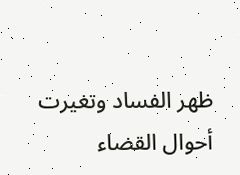ظهر الفساد وتغيرت أحوال القضاء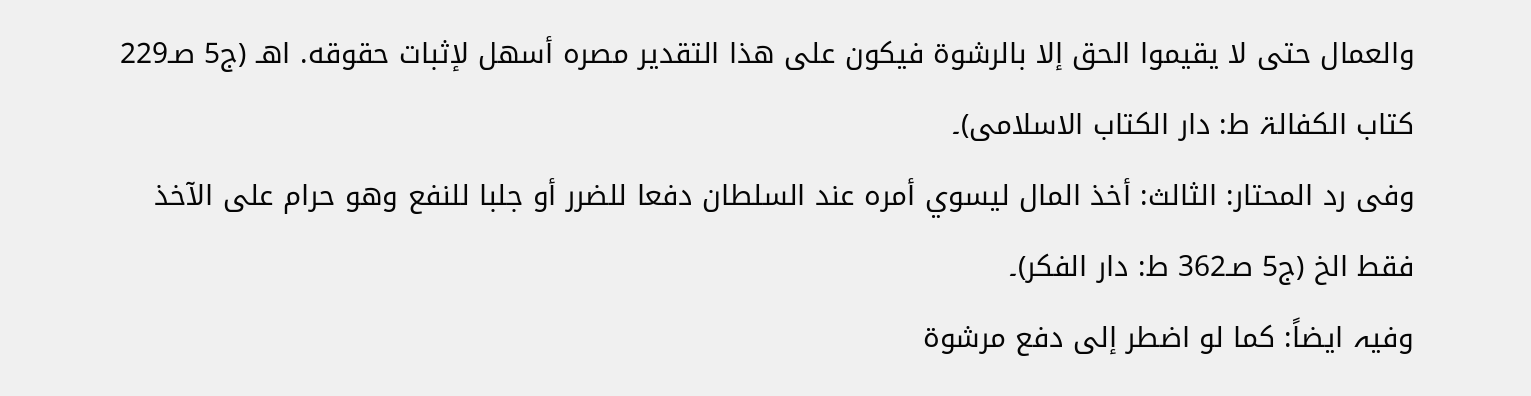والعمال حتى لا يقيموا الحق إلا بالرشوة فيكون على هذا التقدير مصره أسهل لإثبات حقوقه. اهـ (ج5 صـ229 کتاب الکفالۃ ط: دار الکتاب الاسلامی)۔
وفی رد المحتار: الثالث: أخذ المال ليسوي أمره عند السلطان دفعا للضرر أو جلبا للنفع وهو حرام على الآخذ فقط الخ (ج5 صـ362 ط: دار الفکر)۔
وفیہ ایضاً: كما لو اضطر إلى دفع مرشوة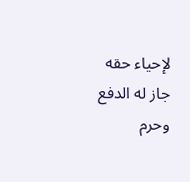لإحياء حقه جاز له الدفع وحرم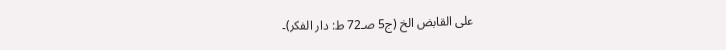على القابض الخ (ج5 صـ72 ط: دار الفکر)۔